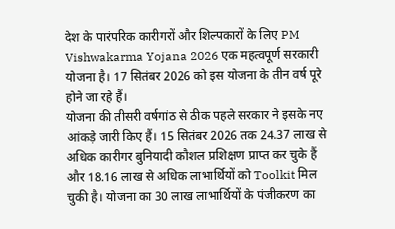देश के पारंपरिक कारीगरों और शिल्पकारों के लिए PM Vishwakarma Yojana 2026 एक महत्वपूर्ण सरकारी योजना है। 17 सितंबर 2026 को इस योजना के तीन वर्ष पूरे होने जा रहे हैं।
योजना की तीसरी वर्षगांठ से ठीक पहले सरकार ने इसके नए आंकड़े जारी किए हैं। 15 सितंबर 2026 तक 24.37 लाख से अधिक कारीगर बुनियादी कौशल प्रशिक्षण प्राप्त कर चुके हैं और 18.16 लाख से अधिक लाभार्थियों को Toolkit मिल चुकी है। योजना का 30 लाख लाभार्थियों के पंजीकरण का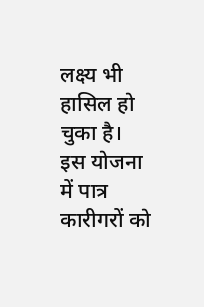लक्ष्य भी हासिल हो चुका है।
इस योजना में पात्र कारीगरों को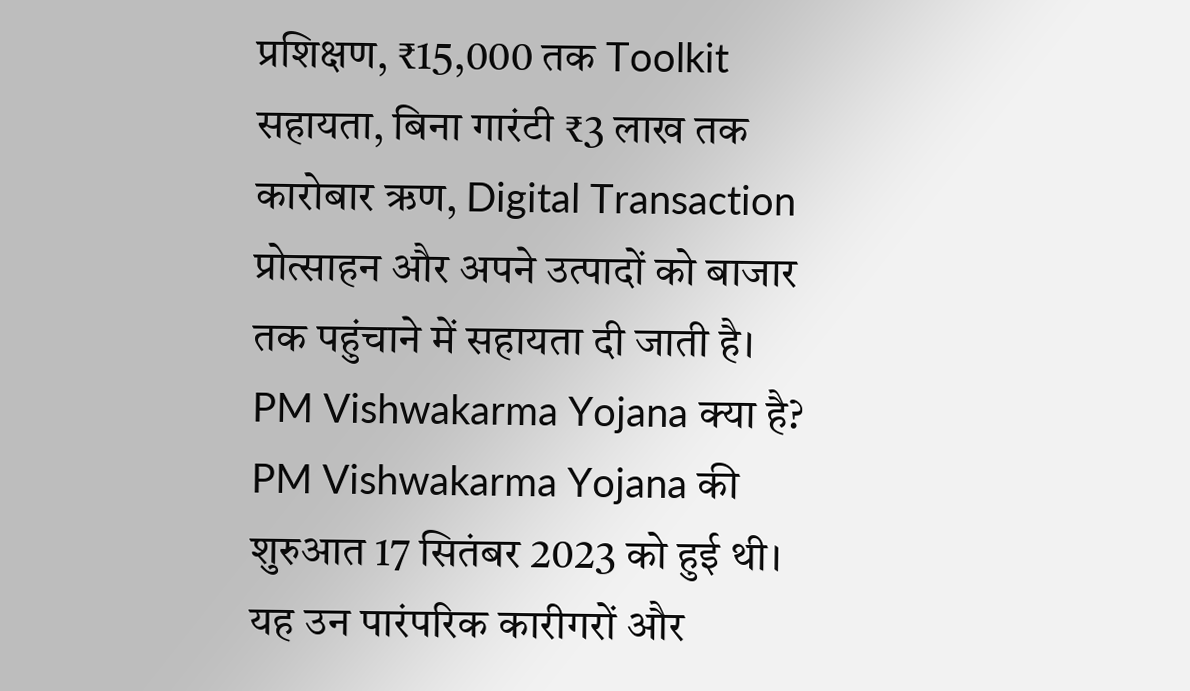प्रशिक्षण, ₹15,000 तक Toolkit सहायता, बिना गारंटी ₹3 लाख तक कारोबार ऋण, Digital Transaction प्रोत्साहन और अपने उत्पादों को बाजार तक पहुंचाने में सहायता दी जाती है।
PM Vishwakarma Yojana क्या है?
PM Vishwakarma Yojana की शुरुआत 17 सितंबर 2023 को हुई थी।
यह उन पारंपरिक कारीगरों और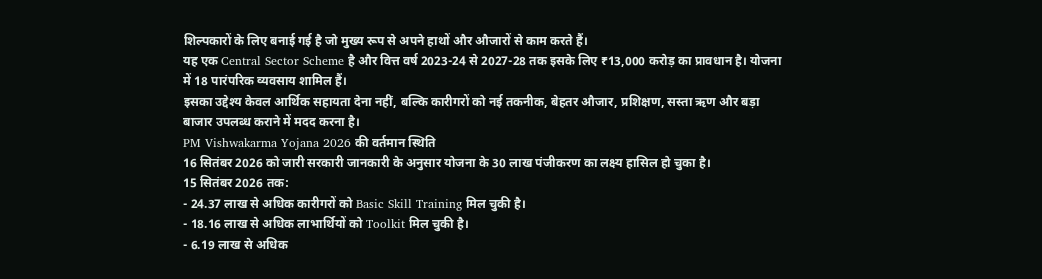शिल्पकारों के लिए बनाई गई है जो मुख्य रूप से अपने हाथों और औजारों से काम करते हैं।
यह एक Central Sector Scheme है और वित्त वर्ष 2023-24 से 2027-28 तक इसके लिए ₹13,000 करोड़ का प्रावधान है। योजना में 18 पारंपरिक व्यवसाय शामिल हैं।
इसका उद्देश्य केवल आर्थिक सहायता देना नहीं, बल्कि कारीगरों को नई तकनीक, बेहतर औजार, प्रशिक्षण, सस्ता ऋण और बड़ा बाजार उपलब्ध कराने में मदद करना है।
PM Vishwakarma Yojana 2026 की वर्तमान स्थिति
16 सितंबर 2026 को जारी सरकारी जानकारी के अनुसार योजना के 30 लाख पंजीकरण का लक्ष्य हासिल हो चुका है।
15 सितंबर 2026 तक:
- 24.37 लाख से अधिक कारीगरों को Basic Skill Training मिल चुकी है।
- 18.16 लाख से अधिक लाभार्थियों को Toolkit मिल चुकी है।
- 6.19 लाख से अधिक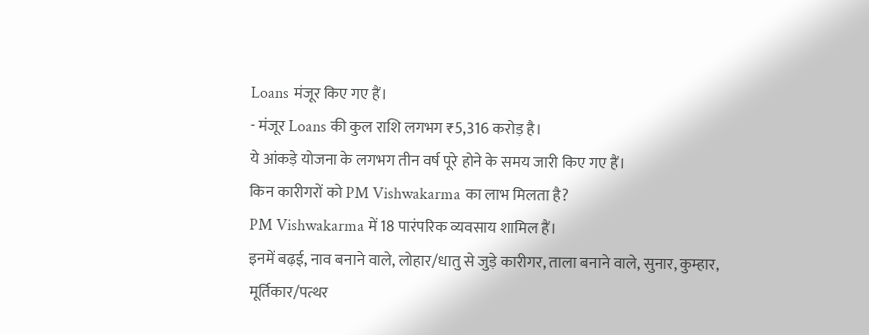Loans मंजूर किए गए हैं।
- मंजूर Loans की कुल राशि लगभग ₹5,316 करोड़ है।
ये आंकड़े योजना के लगभग तीन वर्ष पूरे होने के समय जारी किए गए हैं।
किन कारीगरों को PM Vishwakarma का लाभ मिलता है?
PM Vishwakarma में 18 पारंपरिक व्यवसाय शामिल हैं।
इनमें बढ़ई, नाव बनाने वाले, लोहार/धातु से जुड़े कारीगर, ताला बनाने वाले, सुनार, कुम्हार, मूर्तिकार/पत्थर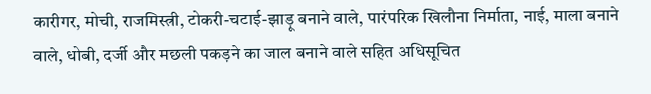कारीगर, मोची, राजमिस्त्री, टोकरी-चटाई-झाड़ू बनाने वाले, पारंपरिक खिलौना निर्माता, नाई, माला बनाने वाले, धोबी, दर्जी और मछली पकड़ने का जाल बनाने वाले सहित अधिसूचित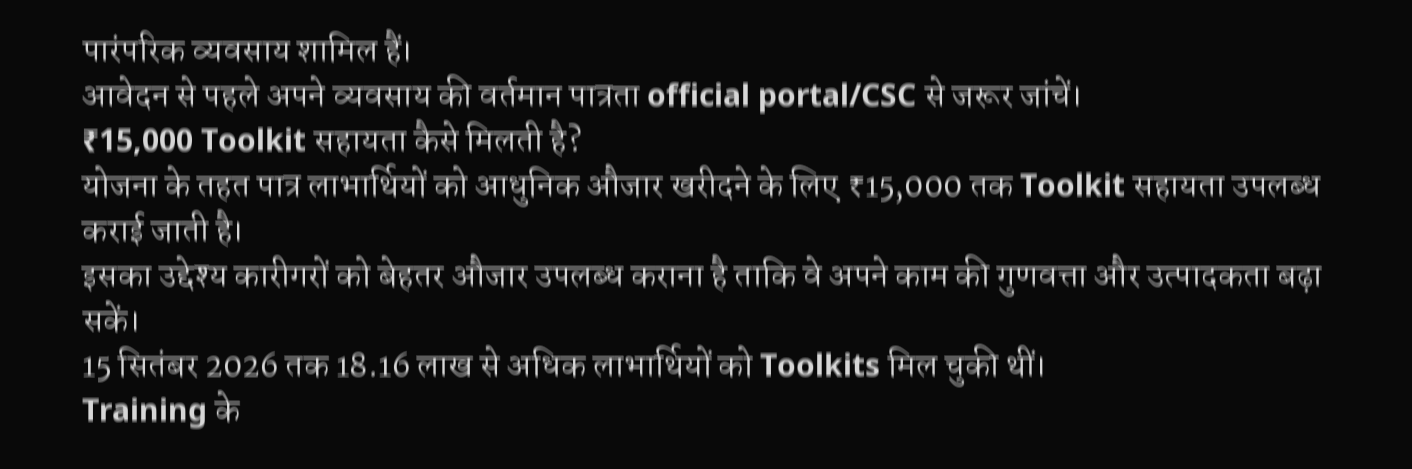पारंपरिक व्यवसाय शामिल हैं।
आवेदन से पहले अपने व्यवसाय की वर्तमान पात्रता official portal/CSC से जरूर जांचें।
₹15,000 Toolkit सहायता कैसे मिलती है?
योजना के तहत पात्र लाभार्थियों को आधुनिक औजार खरीदने के लिए ₹15,000 तक Toolkit सहायता उपलब्ध कराई जाती है।
इसका उद्देश्य कारीगरों को बेहतर औजार उपलब्ध कराना है ताकि वे अपने काम की गुणवत्ता और उत्पादकता बढ़ा सकें।
15 सितंबर 2026 तक 18.16 लाख से अधिक लाभार्थियों को Toolkits मिल चुकी थीं।
Training के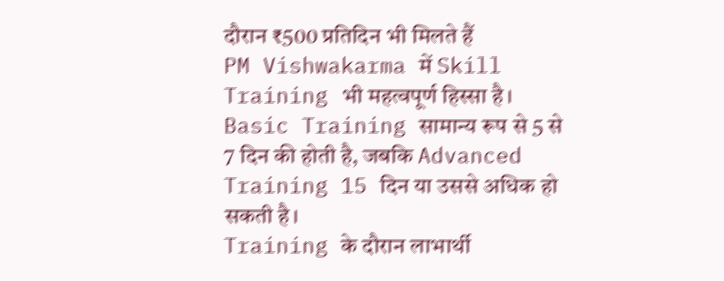दौरान ₹500 प्रतिदिन भी मिलते हैं
PM Vishwakarma में Skill Training भी महत्वपूर्ण हिस्सा है।
Basic Training सामान्य रूप से 5 से 7 दिन की होती है, जबकि Advanced Training 15 दिन या उससे अधिक हो सकती है।
Training के दौरान लाभार्थी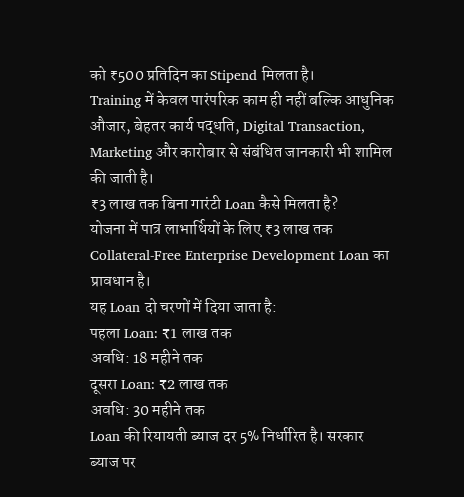को ₹500 प्रतिदिन का Stipend मिलता है।
Training में केवल पारंपरिक काम ही नहीं बल्कि आधुनिक औजार, बेहतर कार्य पद्धति, Digital Transaction, Marketing और कारोबार से संबंधित जानकारी भी शामिल की जाती है।
₹3 लाख तक बिना गारंटी Loan कैसे मिलता है?
योजना में पात्र लाभार्थियों के लिए ₹3 लाख तक Collateral-Free Enterprise Development Loan का प्रावधान है।
यह Loan दो चरणों में दिया जाता है:
पहला Loan: ₹1 लाख तक
अवधि: 18 महीने तक
दूसरा Loan: ₹2 लाख तक
अवधि: 30 महीने तक
Loan की रियायती ब्याज दर 5% निर्धारित है। सरकार ब्याज पर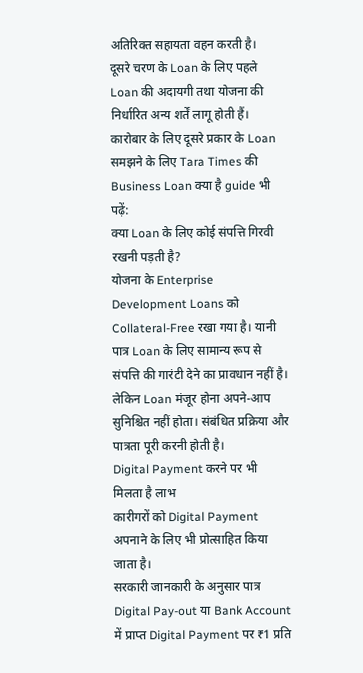अतिरिक्त सहायता वहन करती है।
दूसरे चरण के Loan के लिए पहले Loan की अदायगी तथा योजना की निर्धारित अन्य शर्तें लागू होती हैं।
कारोबार के लिए दूसरे प्रकार के Loan समझने के लिए Tara Times की Business Loan क्या है guide भी पढ़ें:
क्या Loan के लिए कोई संपत्ति गिरवी रखनी पड़ती है?
योजना के Enterprise Development Loans को Collateral-Free रखा गया है। यानी पात्र Loan के लिए सामान्य रूप से संपत्ति की गारंटी देने का प्रावधान नहीं है।
लेकिन Loan मंजूर होना अपने-आप सुनिश्चित नहीं होता। संबंधित प्रक्रिया और पात्रता पूरी करनी होती है।
Digital Payment करने पर भी मिलता है लाभ
कारीगरों को Digital Payment अपनाने के लिए भी प्रोत्साहित किया जाता है।
सरकारी जानकारी के अनुसार पात्र Digital Pay-out या Bank Account में प्राप्त Digital Payment पर ₹1 प्रति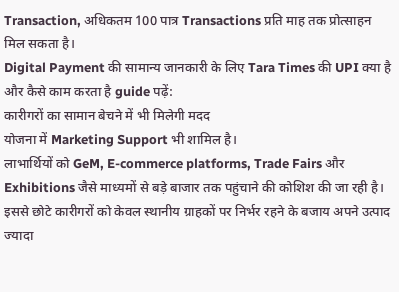Transaction, अधिकतम 100 पात्र Transactions प्रति माह तक प्रोत्साहन मिल सकता है।
Digital Payment की सामान्य जानकारी के लिए Tara Times की UPI क्या है और कैसे काम करता है guide पढ़ें:
कारीगरों का सामान बेचने में भी मिलेगी मदद
योजना में Marketing Support भी शामिल है।
लाभार्थियों को GeM, E-commerce platforms, Trade Fairs और Exhibitions जैसे माध्यमों से बड़े बाजार तक पहुंचाने की कोशिश की जा रही है।
इससे छोटे कारीगरों को केवल स्थानीय ग्राहकों पर निर्भर रहने के बजाय अपने उत्पाद ज्यादा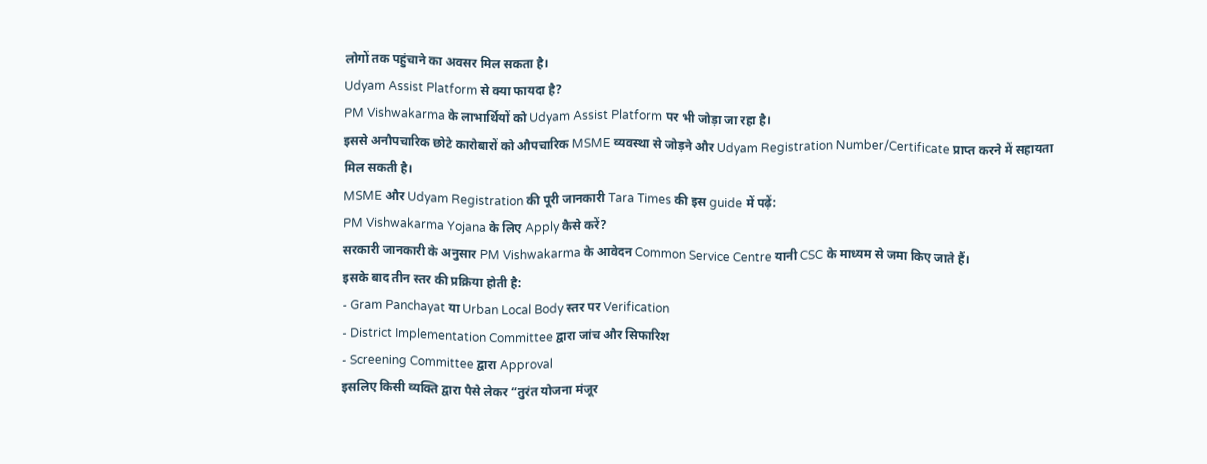लोगों तक पहुंचाने का अवसर मिल सकता है।
Udyam Assist Platform से क्या फायदा है?
PM Vishwakarma के लाभार्थियों को Udyam Assist Platform पर भी जोड़ा जा रहा है।
इससे अनौपचारिक छोटे कारोबारों को औपचारिक MSME व्यवस्था से जोड़ने और Udyam Registration Number/Certificate प्राप्त करने में सहायता मिल सकती है।
MSME और Udyam Registration की पूरी जानकारी Tara Times की इस guide में पढ़ें:
PM Vishwakarma Yojana के लिए Apply कैसे करें?
सरकारी जानकारी के अनुसार PM Vishwakarma के आवेदन Common Service Centre यानी CSC के माध्यम से जमा किए जाते हैं।
इसके बाद तीन स्तर की प्रक्रिया होती है:
- Gram Panchayat या Urban Local Body स्तर पर Verification
- District Implementation Committee द्वारा जांच और सिफारिश
- Screening Committee द्वारा Approval
इसलिए किसी व्यक्ति द्वारा पैसे लेकर “तुरंत योजना मंजूर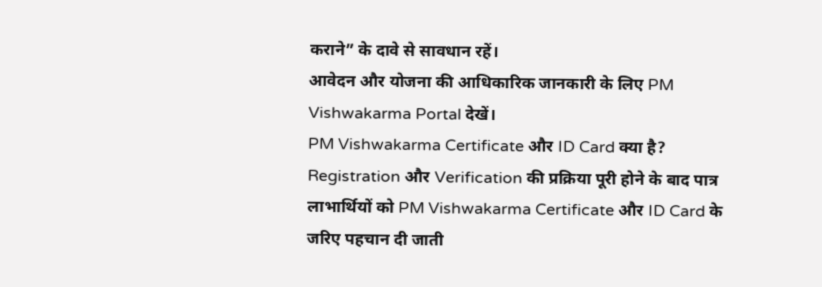कराने” के दावे से सावधान रहें।
आवेदन और योजना की आधिकारिक जानकारी के लिए PM Vishwakarma Portal देखें।
PM Vishwakarma Certificate और ID Card क्या है?
Registration और Verification की प्रक्रिया पूरी होने के बाद पात्र लाभार्थियों को PM Vishwakarma Certificate और ID Card के जरिए पहचान दी जाती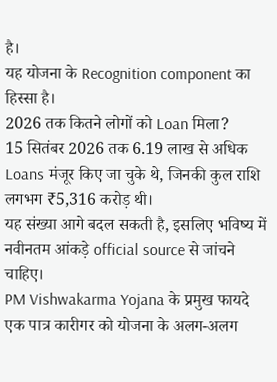है।
यह योजना के Recognition component का हिस्सा है।
2026 तक कितने लोगों को Loan मिला?
15 सितंबर 2026 तक 6.19 लाख से अधिक Loans मंजूर किए जा चुके थे, जिनकी कुल राशि लगभग ₹5,316 करोड़ थी।
यह संख्या आगे बदल सकती है, इसलिए भविष्य में नवीनतम आंकड़े official source से जांचने चाहिए।
PM Vishwakarma Yojana के प्रमुख फायदे
एक पात्र कारीगर को योजना के अलग-अलग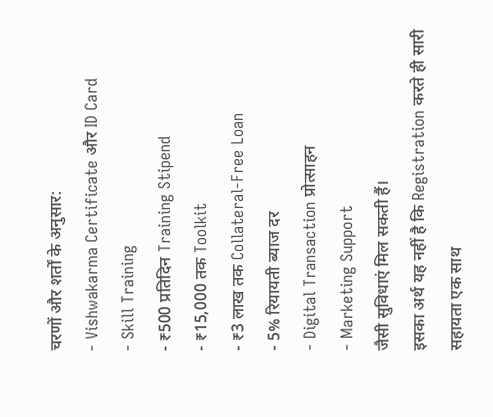चरणों और शर्तों के अनुसार:
- Vishwakarma Certificate और ID Card
- Skill Training
- ₹500 प्रतिदिन Training Stipend
- ₹15,000 तक Toolkit
- ₹3 लाख तक Collateral-Free Loan
- 5% रियायती ब्याज दर
- Digital Transaction प्रोत्साहन
- Marketing Support
जैसी सुविधाएं मिल सकती हैं।
इसका अर्थ यह नहीं है कि Registration करते ही सारी सहायता एक साथ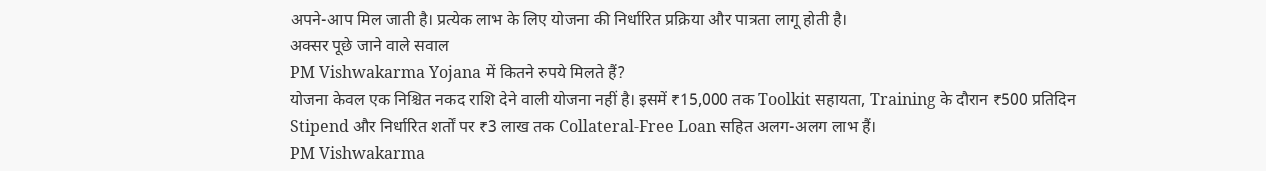अपने-आप मिल जाती है। प्रत्येक लाभ के लिए योजना की निर्धारित प्रक्रिया और पात्रता लागू होती है।
अक्सर पूछे जाने वाले सवाल
PM Vishwakarma Yojana में कितने रुपये मिलते हैं?
योजना केवल एक निश्चित नकद राशि देने वाली योजना नहीं है। इसमें ₹15,000 तक Toolkit सहायता, Training के दौरान ₹500 प्रतिदिन Stipend और निर्धारित शर्तों पर ₹3 लाख तक Collateral-Free Loan सहित अलग-अलग लाभ हैं।
PM Vishwakarma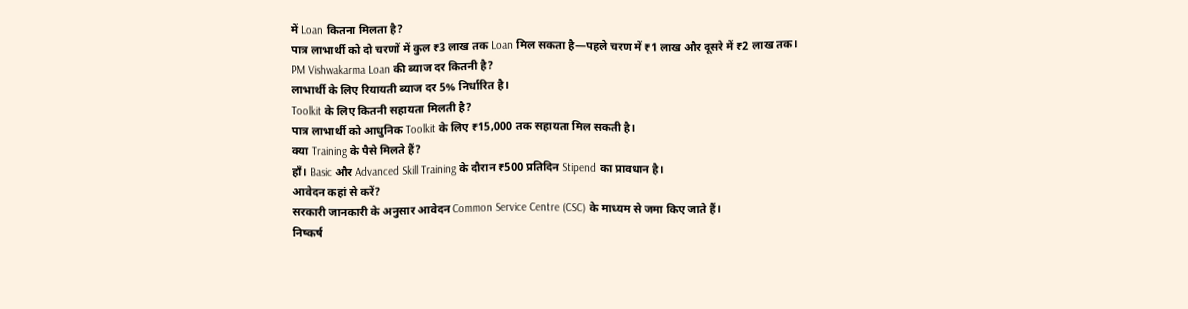में Loan कितना मिलता है?
पात्र लाभार्थी को दो चरणों में कुल ₹3 लाख तक Loan मिल सकता है—पहले चरण में ₹1 लाख और दूसरे में ₹2 लाख तक।
PM Vishwakarma Loan की ब्याज दर कितनी है?
लाभार्थी के लिए रियायती ब्याज दर 5% निर्धारित है।
Toolkit के लिए कितनी सहायता मिलती है?
पात्र लाभार्थी को आधुनिक Toolkit के लिए ₹15,000 तक सहायता मिल सकती है।
क्या Training के पैसे मिलते हैं?
हाँ। Basic और Advanced Skill Training के दौरान ₹500 प्रतिदिन Stipend का प्रावधान है।
आवेदन कहां से करें?
सरकारी जानकारी के अनुसार आवेदन Common Service Centre (CSC) के माध्यम से जमा किए जाते हैं।
निष्कर्ष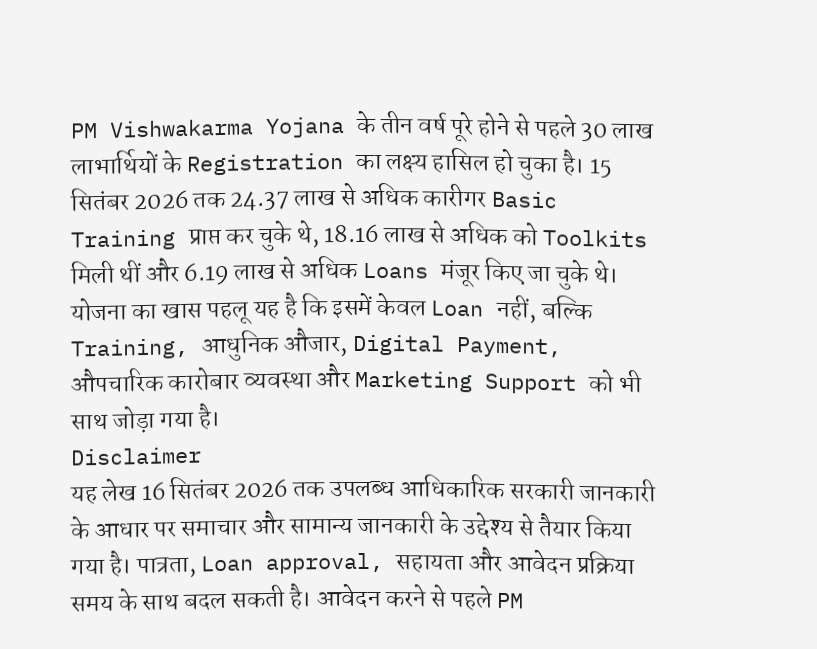PM Vishwakarma Yojana के तीन वर्ष पूरे होने से पहले 30 लाख लाभार्थियों के Registration का लक्ष्य हासिल हो चुका है। 15 सितंबर 2026 तक 24.37 लाख से अधिक कारीगर Basic Training प्राप्त कर चुके थे, 18.16 लाख से अधिक को Toolkits मिली थीं और 6.19 लाख से अधिक Loans मंजूर किए जा चुके थे।
योजना का खास पहलू यह है कि इसमें केवल Loan नहीं, बल्कि Training, आधुनिक औजार, Digital Payment, औपचारिक कारोबार व्यवस्था और Marketing Support को भी साथ जोड़ा गया है।
Disclaimer
यह लेख 16 सितंबर 2026 तक उपलब्ध आधिकारिक सरकारी जानकारी के आधार पर समाचार और सामान्य जानकारी के उद्देश्य से तैयार किया गया है। पात्रता, Loan approval, सहायता और आवेदन प्रक्रिया समय के साथ बदल सकती है। आवेदन करने से पहले PM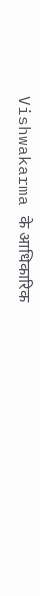Vishwakarma के आधिकारिक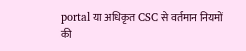portal या अधिकृत CSC से वर्तमान नियमों की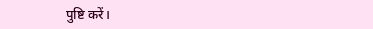पुष्टि करें।